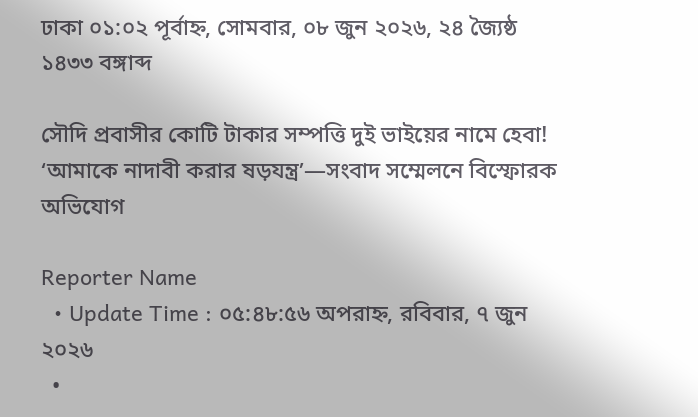ঢাকা ০১:০২ পূর্বাহ্ন, সোমবার, ০৮ জুন ২০২৬, ২৪ জ্যৈষ্ঠ ১৪৩৩ বঙ্গাব্দ

সৌদি প্রবাসীর কোটি টাকার সম্পত্তি দুই ভাইয়ের নামে হেবা! ‘আমাকে নাদাবী করার ষড়যন্ত্র’—সংবাদ সম্মেলনে বিস্ফোরক অভিযোগ

Reporter Name
  • Update Time : ০৫:৪৮:৫৬ অপরাহ্ন, রবিবার, ৭ জুন ২০২৬
  •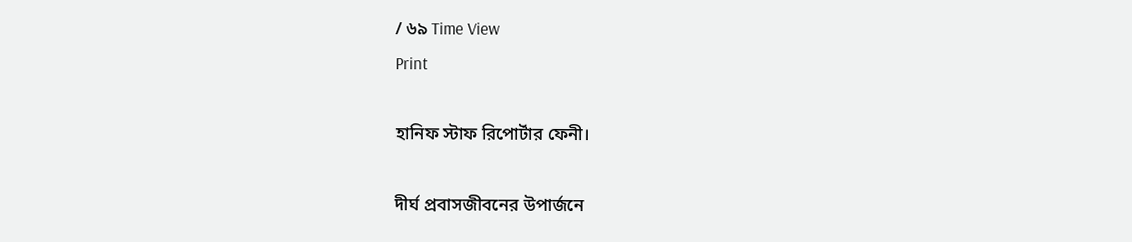/ ৬৯ Time View
Print

হানিফ স্টাফ রিপোর্টার ফেনী।

দীর্ঘ প্রবাসজীবনের উপার্জনে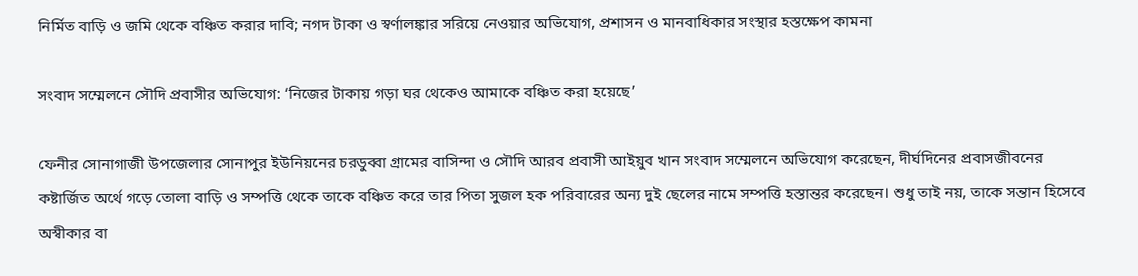নির্মিত বাড়ি ও জমি থেকে বঞ্চিত করার দাবি; নগদ টাকা ও স্বর্ণালঙ্কার সরিয়ে নেওয়ার অভিযোগ, প্রশাসন ও মানবাধিকার সংস্থার হস্তক্ষেপ কামনা

সংবাদ সম্মেলনে সৌদি প্রবাসীর অভিযোগ: ‘নিজের টাকায় গড়া ঘর থেকেও আমাকে বঞ্চিত করা হয়েছে’

ফেনীর সোনাগাজী উপজেলার সোনাপুর ইউনিয়নের চরডুব্বা গ্রামের বাসিন্দা ও সৌদি আরব প্রবাসী আইয়ুব খান সংবাদ সম্মেলনে অভিযোগ করেছেন, দীর্ঘদিনের প্রবাসজীবনের কষ্টার্জিত অর্থে গড়ে তোলা বাড়ি ও সম্পত্তি থেকে তাকে বঞ্চিত করে তার পিতা সুজল হক পরিবারের অন্য দুই ছেলের নামে সম্পত্তি হস্তান্তর করেছেন। শুধু তাই নয়, তাকে সন্তান হিসেবে অস্বীকার বা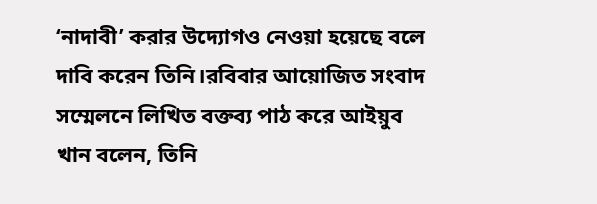‘নাদাবী’ করার উদ্যোগও নেওয়া হয়েছে বলে দাবি করেন তিনি।রবিবার আয়োজিত সংবাদ সম্মেলনে লিখিত বক্তব্য পাঠ করে আইয়ুব খান বলেন, তিনি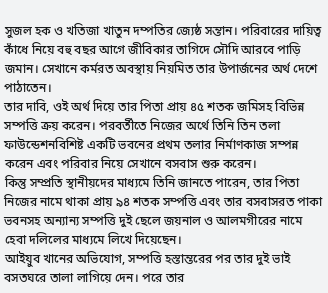সুজল হক ও খতিজা খাতুন দম্পতির জ্যেষ্ঠ সন্তান। পরিবারের দায়িত্ব কাঁধে নিয়ে বহু বছর আগে জীবিকার তাগিদে সৌদি আরবে পাড়ি জমান। সেখানে কর্মরত অবস্থায় নিয়মিত তার উপার্জনের অর্থ দেশে পাঠাতেন।
তার দাবি, ওই অর্থ দিয়ে তার পিতা প্রায় ৪৫ শতক জমিসহ বিভিন্ন সম্পত্তি ক্রয় করেন। পরবর্তীতে নিজের অর্থে তিনি তিন তলা ফাউন্ডেশনবিশিষ্ট একটি ভবনের প্রথম তলার নির্মাণকাজ সম্পন্ন করেন এবং পরিবার নিয়ে সেখানে বসবাস শুরু করেন।
কিন্তু সম্প্রতি স্থানীয়দের মাধ্যমে তিনি জানতে পারেন, তার পিতা নিজের নামে থাকা প্রায় ৯৪ শতক সম্পত্তি এবং তার বসবাসরত পাকা ভবনসহ অন্যান্য সম্পত্তি দুই ছেলে জয়নাল ও আলমগীরের নামে হেবা দলিলের মাধ্যমে লিখে দিয়েছেন।
আইয়ুব খানের অভিযোগ, সম্পত্তি হস্তান্তরের পর তার দুই ভাই বসতঘরে তালা লাগিয়ে দেন। পরে তার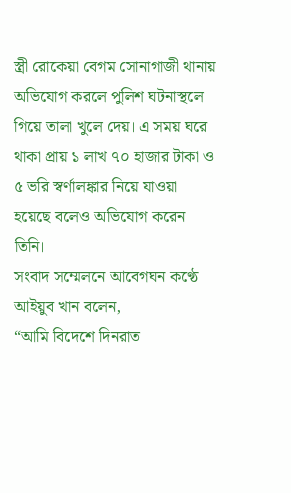স্ত্রী রোকেয়া বেগম সোনাগাজী থানায় অভিযোগ করলে পুলিশ ঘটনাস্থলে গিয়ে তালা খুলে দেয়। এ সময় ঘরে থাকা প্রায় ১ লাখ ৭০ হাজার টাকা ও ৫ ভরি স্বর্ণালঙ্কার নিয়ে যাওয়া হয়েছে বলেও অভিযোগ করেন তিনি।
সংবাদ সম্মেলনে আবেগঘন কণ্ঠে আইয়ুব খান বলেন,
“আমি বিদেশে দিনরাত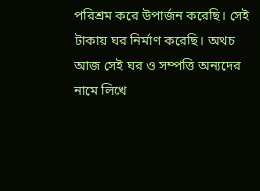পরিশ্রম করে উপার্জন করেছি। সেই টাকায় ঘর নির্মাণ করেছি। অথচ আজ সেই ঘর ও সম্পত্তি অন্যদের নামে লিখে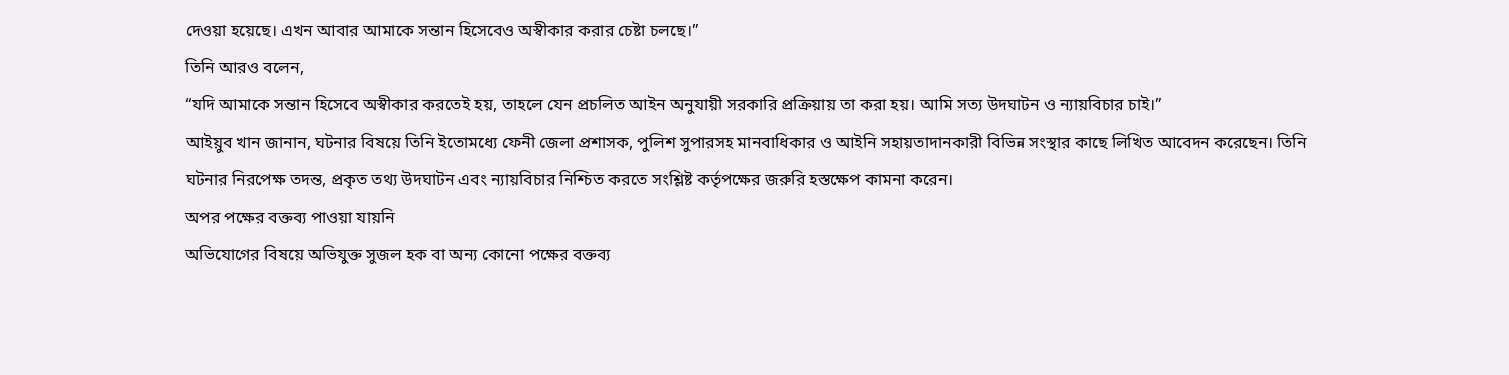দেওয়া হয়েছে। এখন আবার আমাকে সন্তান হিসেবেও অস্বীকার করার চেষ্টা চলছে।”
তিনি আরও বলেন,
“যদি আমাকে সন্তান হিসেবে অস্বীকার করতেই হয়, তাহলে যেন প্রচলিত আইন অনুযায়ী সরকারি প্রক্রিয়ায় তা করা হয়। আমি সত্য উদঘাটন ও ন্যায়বিচার চাই।”
আইয়ুব খান জানান, ঘটনার বিষয়ে তিনি ইতোমধ্যে ফেনী জেলা প্রশাসক, পুলিশ সুপারসহ মানবাধিকার ও আইনি সহায়তাদানকারী বিভিন্ন সংস্থার কাছে লিখিত আবেদন করেছেন। তিনি ঘটনার নিরপেক্ষ তদন্ত, প্রকৃত তথ্য উদঘাটন এবং ন্যায়বিচার নিশ্চিত করতে সংশ্লিষ্ট কর্তৃপক্ষের জরুরি হস্তক্ষেপ কামনা করেন।
অপর পক্ষের বক্তব্য পাওয়া যায়নি
অভিযোগের বিষয়ে অভিযুক্ত সুজল হক বা অন্য কোনো পক্ষের বক্তব্য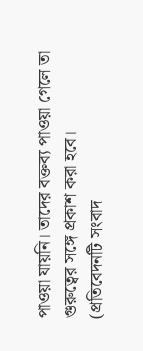পাওয়া যায়নি। তাদের বক্তব্য পাওয়া গেলে তা গুরুত্বের সঙ্গে প্রকাশ করা হবে।
(প্রতিবেদনটি সংবাদ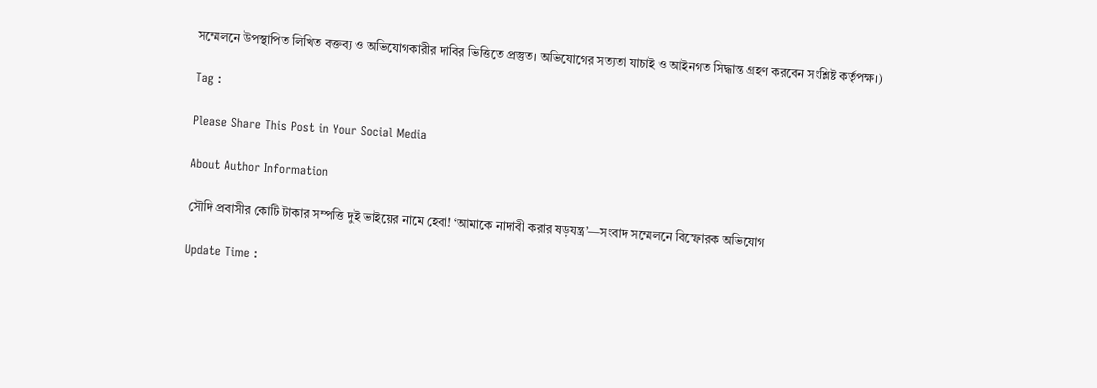সম্মেলনে উপস্থাপিত লিখিত বক্তব্য ও অভিযোগকারীর দাবির ভিত্তিতে প্রস্তুত। অভিযোগের সত্যতা যাচাই ও আইনগত সিদ্ধান্ত গ্রহণ করবেন সংশ্লিষ্ট কর্তৃপক্ষ।)

Tag :

Please Share This Post in Your Social Media

About Author Information

সৌদি প্রবাসীর কোটি টাকার সম্পত্তি দুই ভাইয়ের নামে হেবা! ‘আমাকে নাদাবী করার ষড়যন্ত্র’—সংবাদ সম্মেলনে বিস্ফোরক অভিযোগ

Update Time :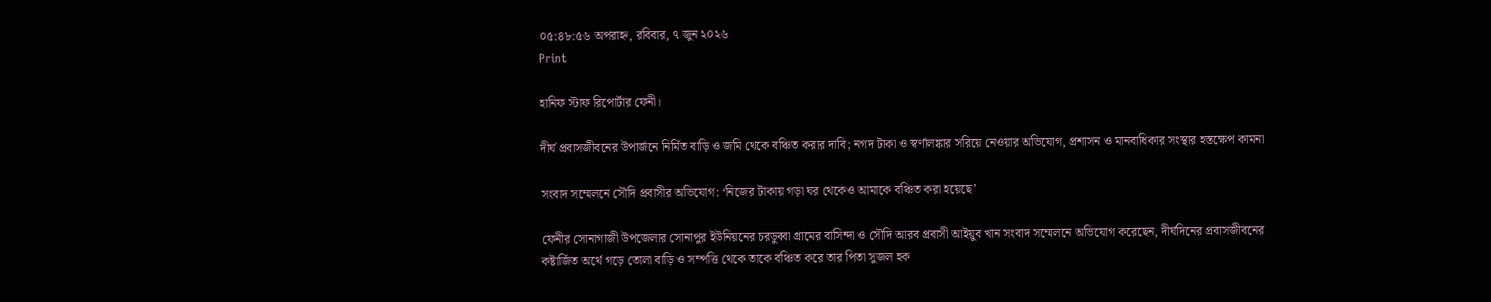০৫:৪৮:৫৬ অপরাহ্ন, রবিবার, ৭ জুন ২০২৬
Print

হানিফ স্টাফ রিপোর্টার ফেনী।

দীর্ঘ প্রবাসজীবনের উপার্জনে নির্মিত বাড়ি ও জমি থেকে বঞ্চিত করার দাবি; নগদ টাকা ও স্বর্ণালঙ্কার সরিয়ে নেওয়ার অভিযোগ, প্রশাসন ও মানবাধিকার সংস্থার হস্তক্ষেপ কামনা

সংবাদ সম্মেলনে সৌদি প্রবাসীর অভিযোগ: ‘নিজের টাকায় গড়া ঘর থেকেও আমাকে বঞ্চিত করা হয়েছে’

ফেনীর সোনাগাজী উপজেলার সোনাপুর ইউনিয়নের চরডুব্বা গ্রামের বাসিন্দা ও সৌদি আরব প্রবাসী আইয়ুব খান সংবাদ সম্মেলনে অভিযোগ করেছেন, দীর্ঘদিনের প্রবাসজীবনের কষ্টার্জিত অর্থে গড়ে তোলা বাড়ি ও সম্পত্তি থেকে তাকে বঞ্চিত করে তার পিতা সুজল হক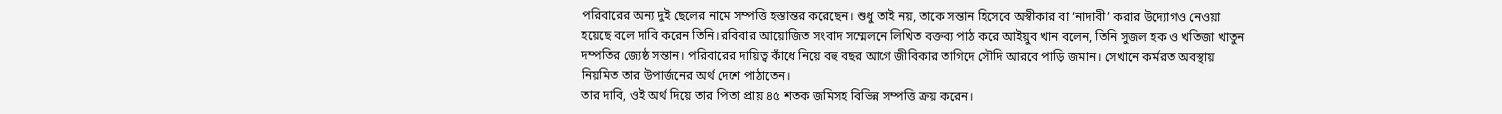পরিবারের অন্য দুই ছেলের নামে সম্পত্তি হস্তান্তর করেছেন। শুধু তাই নয়, তাকে সন্তান হিসেবে অস্বীকার বা ‘নাদাবী’ করার উদ্যোগও নেওয়া হয়েছে বলে দাবি করেন তিনি।রবিবার আয়োজিত সংবাদ সম্মেলনে লিখিত বক্তব্য পাঠ করে আইয়ুব খান বলেন, তিনি সুজল হক ও খতিজা খাতুন দম্পতির জ্যেষ্ঠ সন্তান। পরিবারের দায়িত্ব কাঁধে নিয়ে বহু বছর আগে জীবিকার তাগিদে সৌদি আরবে পাড়ি জমান। সেখানে কর্মরত অবস্থায় নিয়মিত তার উপার্জনের অর্থ দেশে পাঠাতেন।
তার দাবি, ওই অর্থ দিয়ে তার পিতা প্রায় ৪৫ শতক জমিসহ বিভিন্ন সম্পত্তি ক্রয় করেন।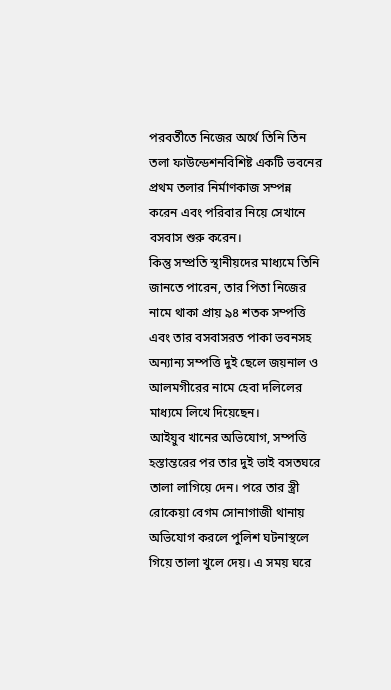পরবর্তীতে নিজের অর্থে তিনি তিন তলা ফাউন্ডেশনবিশিষ্ট একটি ভবনের প্রথম তলার নির্মাণকাজ সম্পন্ন করেন এবং পরিবার নিয়ে সেখানে বসবাস শুরু করেন।
কিন্তু সম্প্রতি স্থানীয়দের মাধ্যমে তিনি জানতে পারেন, তার পিতা নিজের নামে থাকা প্রায় ৯৪ শতক সম্পত্তি এবং তার বসবাসরত পাকা ভবনসহ অন্যান্য সম্পত্তি দুই ছেলে জয়নাল ও আলমগীরের নামে হেবা দলিলের মাধ্যমে লিখে দিয়েছেন।
আইয়ুব খানের অভিযোগ, সম্পত্তি হস্তান্তরের পর তার দুই ভাই বসতঘরে তালা লাগিয়ে দেন। পরে তার স্ত্রী রোকেয়া বেগম সোনাগাজী থানায় অভিযোগ করলে পুলিশ ঘটনাস্থলে গিয়ে তালা খুলে দেয়। এ সময় ঘরে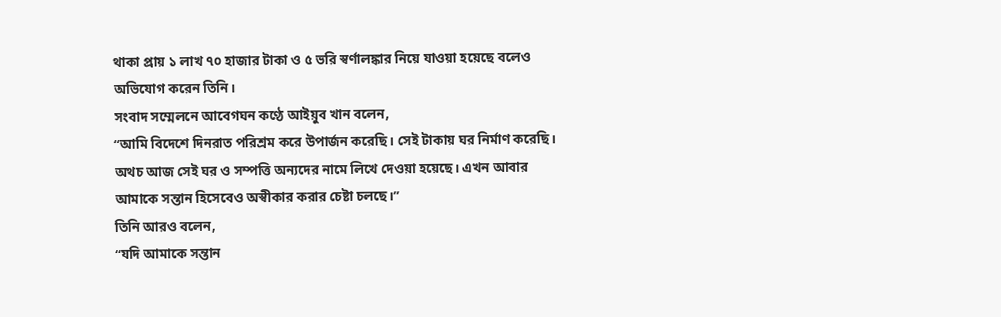থাকা প্রায় ১ লাখ ৭০ হাজার টাকা ও ৫ ভরি স্বর্ণালঙ্কার নিয়ে যাওয়া হয়েছে বলেও অভিযোগ করেন তিনি।
সংবাদ সম্মেলনে আবেগঘন কণ্ঠে আইয়ুব খান বলেন,
“আমি বিদেশে দিনরাত পরিশ্রম করে উপার্জন করেছি। সেই টাকায় ঘর নির্মাণ করেছি। অথচ আজ সেই ঘর ও সম্পত্তি অন্যদের নামে লিখে দেওয়া হয়েছে। এখন আবার আমাকে সন্তান হিসেবেও অস্বীকার করার চেষ্টা চলছে।”
তিনি আরও বলেন,
“যদি আমাকে সন্তান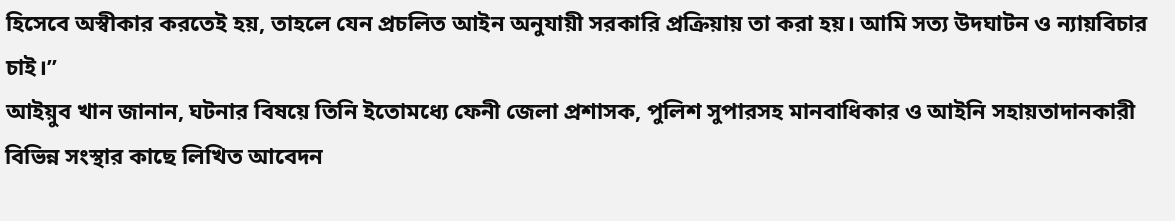হিসেবে অস্বীকার করতেই হয়, তাহলে যেন প্রচলিত আইন অনুযায়ী সরকারি প্রক্রিয়ায় তা করা হয়। আমি সত্য উদঘাটন ও ন্যায়বিচার চাই।”
আইয়ুব খান জানান, ঘটনার বিষয়ে তিনি ইতোমধ্যে ফেনী জেলা প্রশাসক, পুলিশ সুপারসহ মানবাধিকার ও আইনি সহায়তাদানকারী বিভিন্ন সংস্থার কাছে লিখিত আবেদন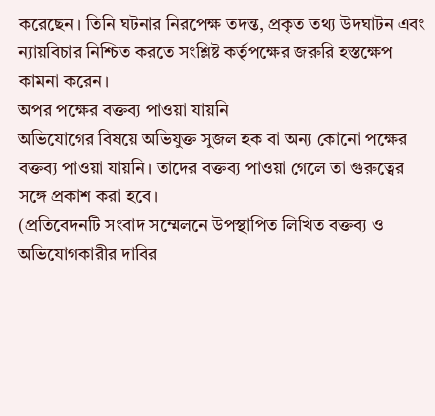করেছেন। তিনি ঘটনার নিরপেক্ষ তদন্ত, প্রকৃত তথ্য উদঘাটন এবং ন্যায়বিচার নিশ্চিত করতে সংশ্লিষ্ট কর্তৃপক্ষের জরুরি হস্তক্ষেপ কামনা করেন।
অপর পক্ষের বক্তব্য পাওয়া যায়নি
অভিযোগের বিষয়ে অভিযুক্ত সুজল হক বা অন্য কোনো পক্ষের বক্তব্য পাওয়া যায়নি। তাদের বক্তব্য পাওয়া গেলে তা গুরুত্বের সঙ্গে প্রকাশ করা হবে।
(প্রতিবেদনটি সংবাদ সম্মেলনে উপস্থাপিত লিখিত বক্তব্য ও অভিযোগকারীর দাবির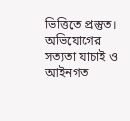ভিত্তিতে প্রস্তুত। অভিযোগের সত্যতা যাচাই ও আইনগত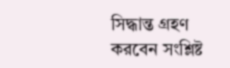সিদ্ধান্ত গ্রহণ করবেন সংশ্লিষ্ট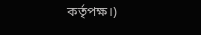কর্তৃপক্ষ।)